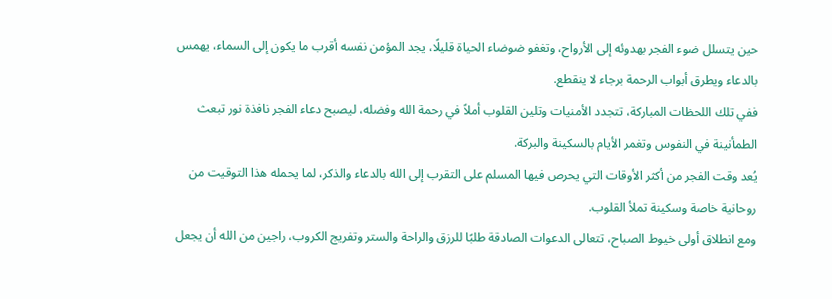حين يتسلل ضوء الفجر بهدوئه إلى الأرواح، وتغفو ضوضاء الحياة قليلًا، يجد المؤمن نفسه أقرب ما يكون إلى السماء، يهمس بالدعاء ويطرق أبواب الرحمة برجاء لا ينقطع.
ففي تلك اللحظات المباركة، تتجدد الأمنيات وتلين القلوب أملاً في رحمة الله وفضله، ليصبح دعاء الفجر نافذة نور تبعث الطمأنينة في النفوس وتغمر الأيام بالسكينة والبركة.
يُعد وقت الفجر من أكثر الأوقات التي يحرص فيها المسلم على التقرب إلى الله بالدعاء والذكر، لما يحمله هذا التوقيت من روحانية خاصة وسكينة تملأ القلوب.
ومع انطلاق أولى خيوط الصباح، تتعالى الدعوات الصادقة طلبًا للرزق والراحة والستر وتفريج الكروب، راجين من الله أن يجعل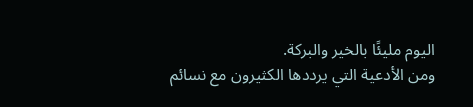اليوم مليئًا بالخير والبركة.
ومن الأدعية التي يرددها الكثيرون مع نسائم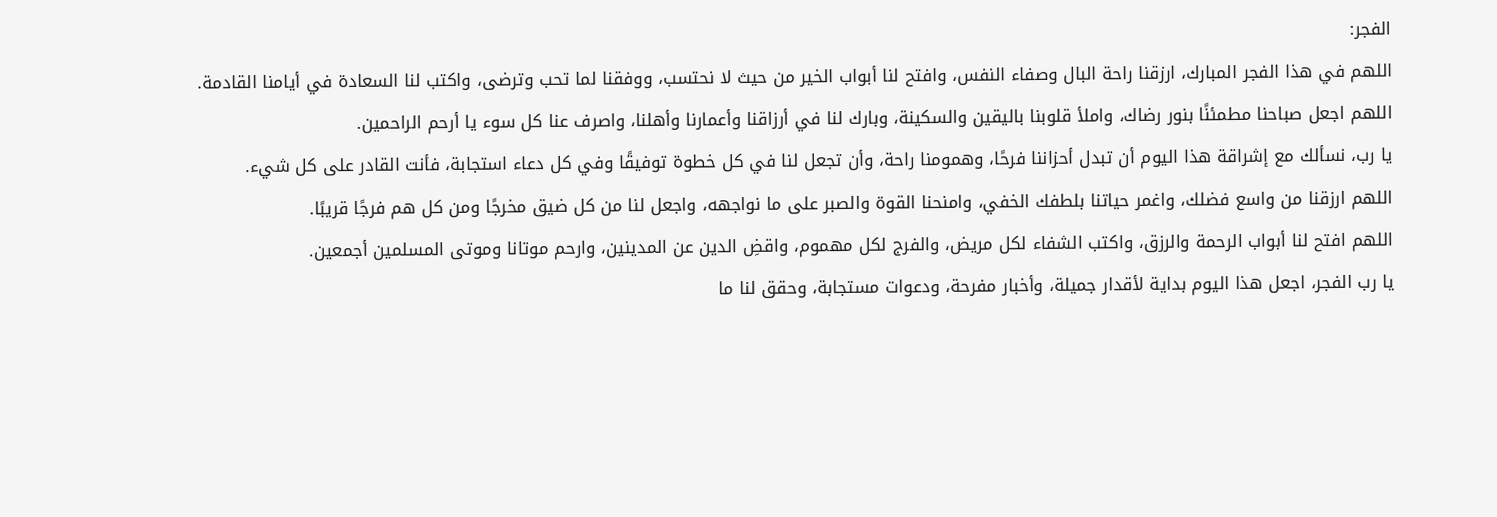الفجر:
اللهم في هذا الفجر المبارك، ارزقنا راحة البال وصفاء النفس، وافتح لنا أبواب الخير من حيث لا نحتسب، ووفقنا لما تحب وترضى، واكتب لنا السعادة في أيامنا القادمة.
اللهم اجعل صباحنا مطمئنًا بنور رضاك، واملأ قلوبنا باليقين والسكينة، وبارك لنا في أرزاقنا وأعمارنا وأهلنا، واصرف عنا كل سوء يا أرحم الراحمين.
يا رب، نسألك مع إشراقة هذا اليوم أن تبدل أحزاننا فرحًا، وهمومنا راحة، وأن تجعل لنا في كل خطوة توفيقًا وفي كل دعاء استجابة، فأنت القادر على كل شيء.
اللهم ارزقنا من واسع فضلك، واغمر حياتنا بلطفك الخفي، وامنحنا القوة والصبر على ما نواجهه، واجعل لنا من كل ضيق مخرجًا ومن كل هم فرجًا قريبًا.
اللهم افتح لنا أبواب الرحمة والرزق، واكتب الشفاء لكل مريض، والفرج لكل مهموم، واقضِ الدين عن المدينين، وارحم موتانا وموتى المسلمين أجمعين.
يا رب الفجر، اجعل هذا اليوم بداية لأقدار جميلة، وأخبار مفرحة، ودعوات مستجابة، وحقق لنا ما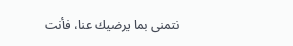نتمنى بما يرضيك عنا، فأنت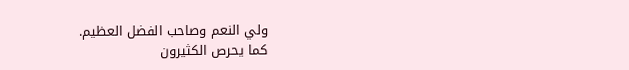ولي النعم وصاحب الفضل العظيم.
كما يحرص الكثيرون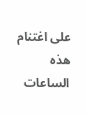على اغتنام هذه الساعات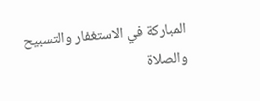المباركة في الاستغفار والتسبيح والصلاة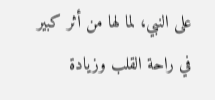على النبي، لما لها من أثر كبير في راحة القلب وزيادة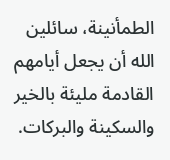الطمأنينة، سائلين الله أن يجعل أيامهم القادمة مليئة بالخير والسكينة والبركات.